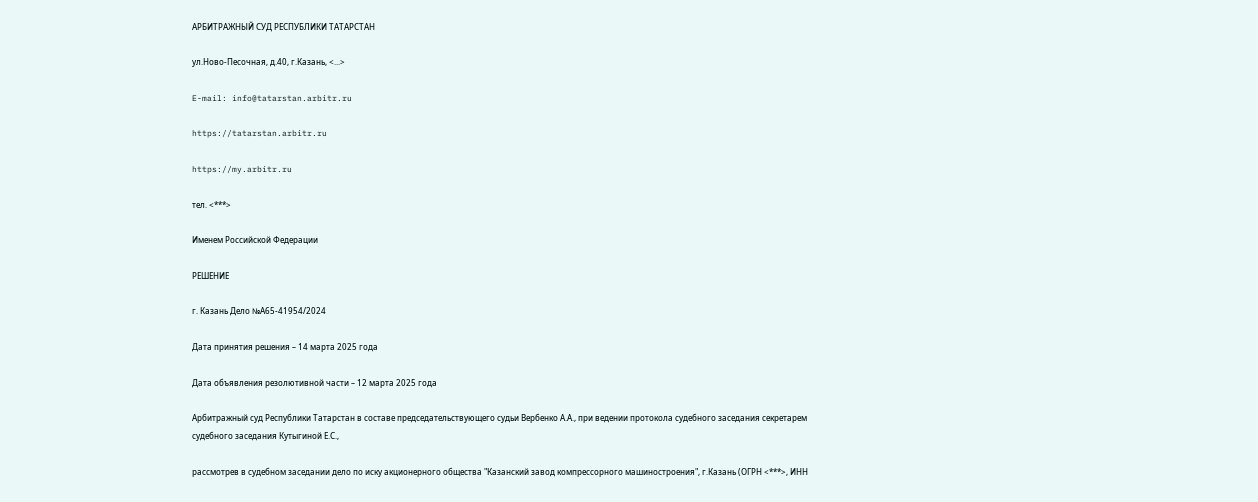АРБИТРАЖНЫЙ СУД РЕСПУБЛИКИ ТАТАРСТАН

ул.Ново-Песочная, д.40, г.Казань, <...>

E-mail: info@tatarstan.arbitr.ru

https://tatarstan.arbitr.ru

https://my.arbitr.ru

тел. <***>

Именем Российской Федерации

РЕШЕНИЕ

г. Казань Дело №А65-41954/2024

Дата принятия решения – 14 марта 2025 года

Дата объявления резолютивной части – 12 марта 2025 года

Арбитражный суд Республики Татарстан в составе председательствующего судьи Вербенко А.А., при ведении протокола судебного заседания секретарем судебного заседания Кутыгиной Е.С.,

рассмотрев в судебном заседании дело по иску акционерного общества "Казанский завод компрессорного машиностроения", г.Казань (ОГРН <***>, ИНН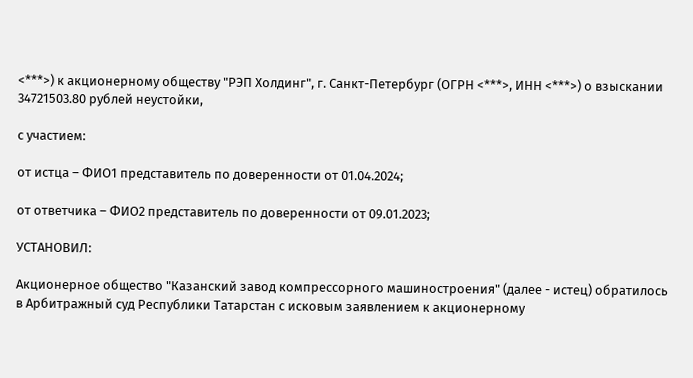<***>) к акционерному обществу "РЭП Холдинг", г. Санкт-Петербург (ОГРН <***>, ИНН <***>) о взыскании 34721503.80 рублей неустойки,

с участием:

от истца – ФИО1 представитель по доверенности от 01.04.2024;

от ответчика – ФИО2 представитель по доверенности от 09.01.2023;

УСТАНОВИЛ:

Акционерное общество "Казанский завод компрессорного машиностроения" (далее - истец) обратилось в Арбитражный суд Республики Татарстан с исковым заявлением к акционерному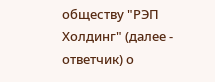обществу "РЭП Холдинг" (далее - ответчик) о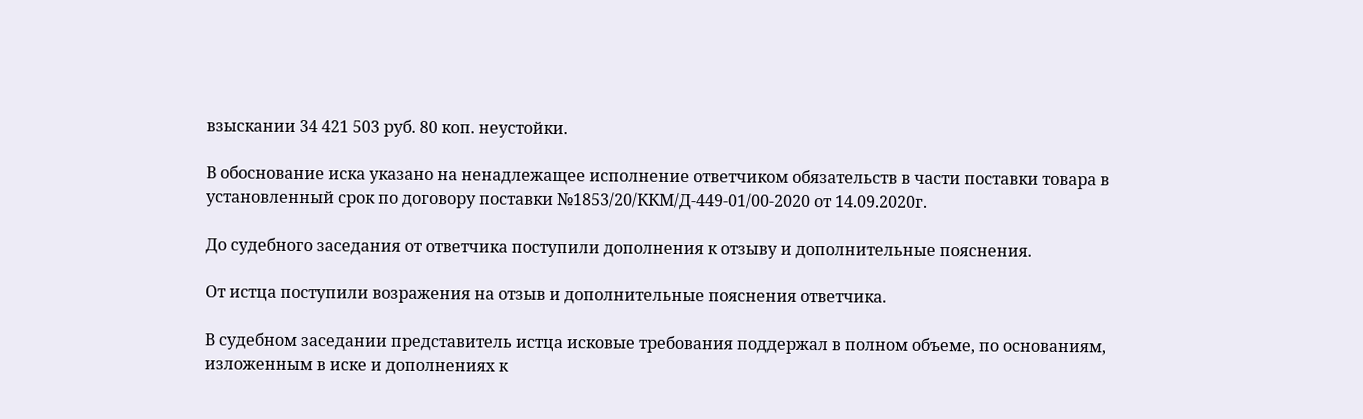взыскании 34 421 503 руб. 80 коп. неустойки.

В обоснование иска указано на ненадлежащее исполнение ответчиком обязательств в части поставки товара в установленный срок по договору поставки №1853/20/ККМ/Д-449-01/00-2020 от 14.09.2020г.

До судебного заседания от ответчика поступили дополнения к отзыву и дополнительные пояснения.

От истца поступили возражения на отзыв и дополнительные пояснения ответчика.

В судебном заседании представитель истца исковые требования поддержал в полном объеме, по основаниям, изложенным в иске и дополнениях к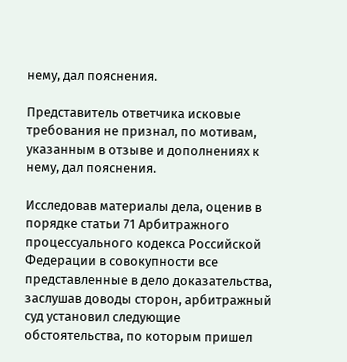нему, дал пояснения.

Представитель ответчика исковые требования не признал, по мотивам, указанным в отзыве и дополнениях к нему, дал пояснения.

Исследовав материалы дела, оценив в порядке статьи 71 Арбитражного процессуального кодекса Российской Федерации в совокупности все представленные в дело доказательства, заслушав доводы сторон, арбитражный суд установил следующие обстоятельства, по которым пришел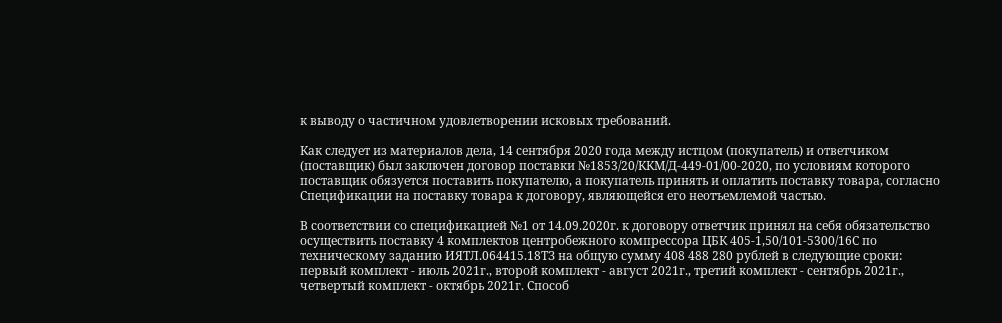к выводу о частичном удовлетворении исковых требований.

Как следует из материалов дела, 14 сентября 2020 года между истцом (покупатель) и ответчиком (поставщик) был заключен договор поставки №1853/20/ККМ/Д-449-01/00-2020, по условиям которого поставщик обязуется поставить покупателю, а покупатель принять и оплатить поставку товара, согласно Спецификации на поставку товара к договору, являющейся его неотъемлемой частью.

В соответствии со спецификацией №1 от 14.09.2020г. к договору ответчик принял на себя обязательство осуществить поставку 4 комплектов центробежного компрессора ЦБК 405-1,50/101-5300/16С по техническому заданию ИЯТЛ.064415.18ТЗ на общую сумму 408 488 280 рублей в следующие сроки: первый комплект - июль 2021г., второй комплект - август 2021г., третий комплект - сентябрь 2021г., четвертый комплект - октябрь 2021г. Способ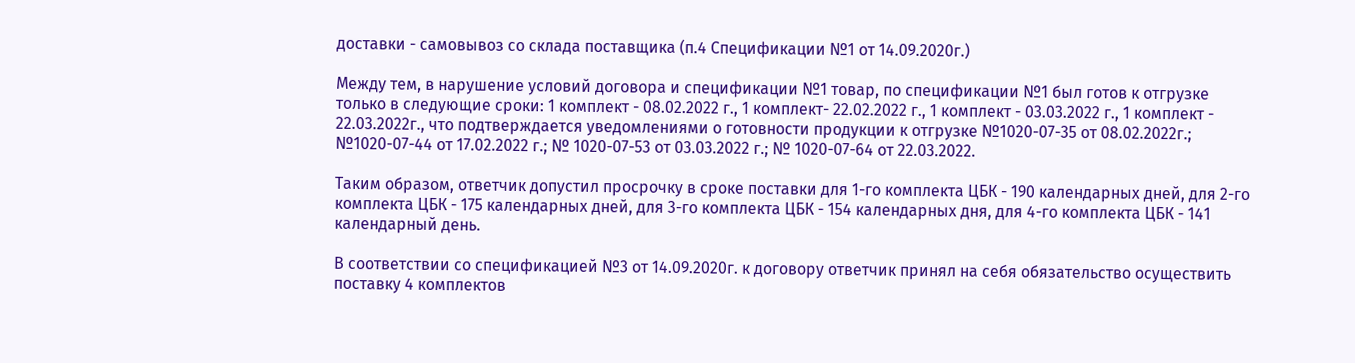доставки - самовывоз со склада поставщика (п.4 Спецификации №1 от 14.09.2020г.)

Между тем, в нарушение условий договора и спецификации №1 товар, по спецификации №1 был готов к отгрузке только в следующие сроки: 1 комплект - 08.02.2022 г., 1 комплект- 22.02.2022 г., 1 комплект - 03.03.2022 г., 1 комплект - 22.03.2022г., что подтверждается уведомлениями о готовности продукции к отгрузке №1020-07-35 от 08.02.2022г.; №1020-07-44 от 17.02.2022 г.; № 1020-07-53 от 03.03.2022 г.; № 1020-07-64 от 22.03.2022.

Таким образом, ответчик допустил просрочку в сроке поставки для 1-го комплекта ЦБК - 190 календарных дней, для 2-го комплекта ЦБК - 175 календарных дней, для 3-го комплекта ЦБК - 154 календарных дня, для 4-го комплекта ЦБК - 141 календарный день.

В соответствии со спецификацией №3 от 14.09.2020г. к договору ответчик принял на себя обязательство осуществить поставку 4 комплектов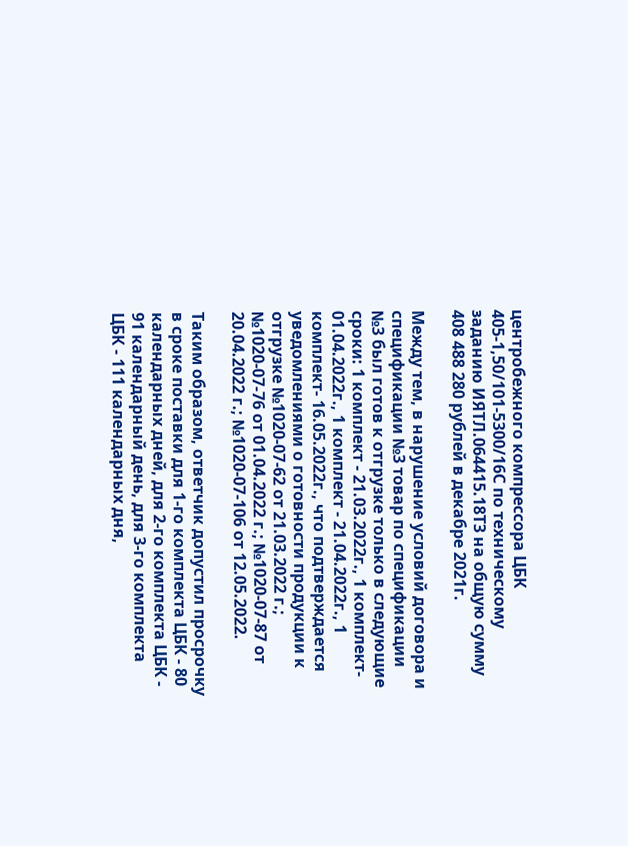центробежного компрессора ЦБК 405-1,50/101-5300/16С по техническому заданию ИЯТЛ.064415.18ТЗ на общую сумму 408 488 280 рублей в декабре 2021г.

Между тем, в нарушение условий договора и спецификации №3 товар по спецификации №3 был готов к отгрузке только в следующие сроки: 1 комплект - 21.03.2022г., 1 комплект- 01.04.2022г., 1 комплект - 21.04.2022г., 1 комплект- 16.05.2022г., что подтверждается уведомлениями о готовности продукции к отгрузке №1020-07-62 от 21.03.2022 г.; №1020-07-76 от 01.04.2022 г.; №1020-07-87 от 20.04.2022 г.; №1020-07-106 от 12.05.2022.

Таким образом, ответчик допустил просрочку в сроке поставки для 1-го комплекта ЦБК - 80 календарных дней, для 2-го комплекта ЦБК - 91 календарный день, для 3-го комплекта ЦБК - 111 календарных дня,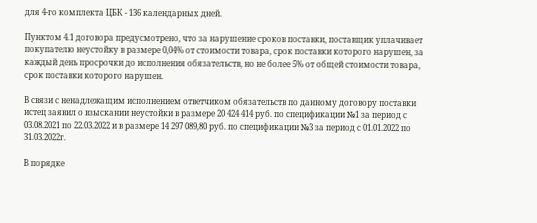для 4-го комплекта ЦБК - 136 календарных дней.

Пунктом 4.1 договора предусмотрено, что за нарушение сроков поставки, поставщик уплачивает покупателю неустойку в размере 0,04% от стоимости товара, срок поставки которого нарушен, за каждый день просрочки до исполнения обязательств, но не более 5% от общей стоимости товара, срок поставки которого нарушен.

В связи с ненадлежащим исполнением ответчиком обязательств по данному договору поставки истец заявил о взыскании неустойки в размере 20 424 414 руб. по спецификации №1 за период с 03.08.2021 по 22.03.2022 и в размере 14 297 089,80 руб. по спецификации №3 за период с 01.01.2022 по 31.03.2022г.

В порядке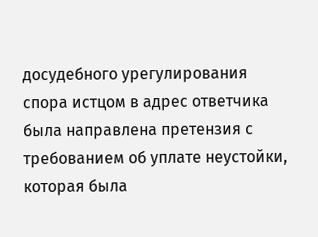досудебного урегулирования спора истцом в адрес ответчика была направлена претензия с требованием об уплате неустойки, которая была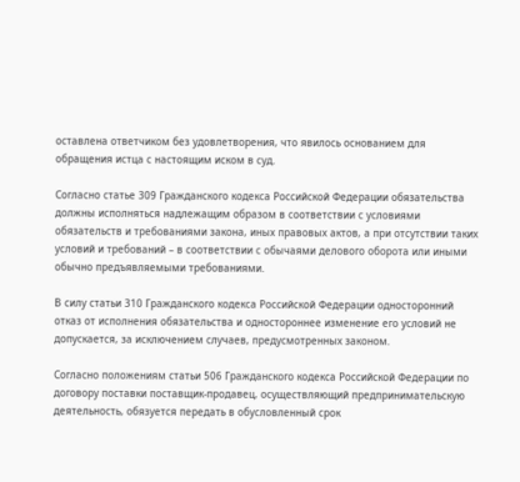оставлена ответчиком без удовлетворения, что явилось основанием для обращения истца с настоящим иском в суд.

Согласно статье 309 Гражданского кодекса Российской Федерации обязательства должны исполняться надлежащим образом в соответствии с условиями обязательств и требованиями закона, иных правовых актов, а при отсутствии таких условий и требований – в соответствии с обычаями делового оборота или иными обычно предъявляемыми требованиями.

В силу статьи 310 Гражданского кодекса Российской Федерации односторонний отказ от исполнения обязательства и одностороннее изменение его условий не допускается, за исключением случаев, предусмотренных законом.

Согласно положениям статьи 506 Гражданского кодекса Российской Федерации по договору поставки поставщик-продавец, осуществляющий предпринимательскую деятельность, обязуется передать в обусловленный срок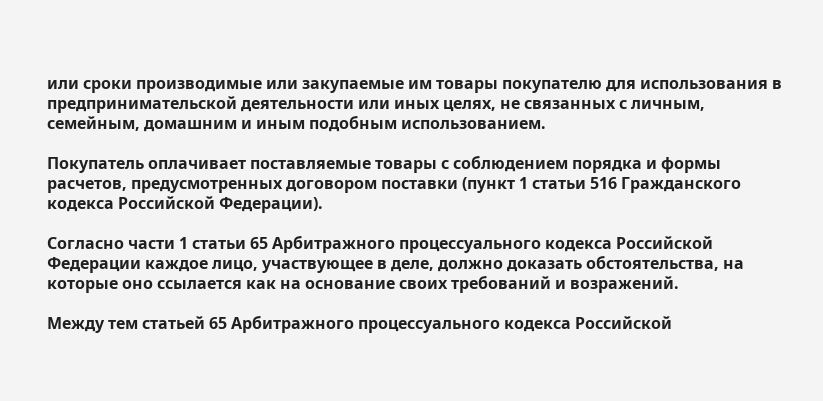или сроки производимые или закупаемые им товары покупателю для использования в предпринимательской деятельности или иных целях, не связанных с личным, семейным, домашним и иным подобным использованием.

Покупатель оплачивает поставляемые товары с соблюдением порядка и формы расчетов, предусмотренных договором поставки (пункт 1 статьи 516 Гражданского кодекса Российской Федерации).

Согласно части 1 статьи 65 Арбитражного процессуального кодекса Российской Федерации каждое лицо, участвующее в деле, должно доказать обстоятельства, на которые оно ссылается как на основание своих требований и возражений.

Между тем статьей 65 Арбитражного процессуального кодекса Российской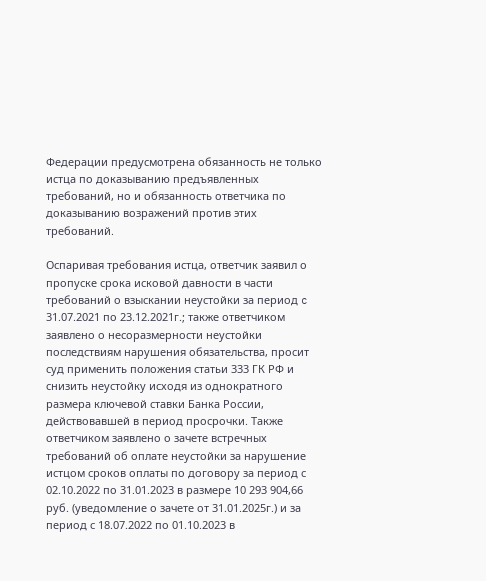Федерации предусмотрена обязанность не только истца по доказыванию предъявленных требований, но и обязанность ответчика по доказыванию возражений против этих требований.

Оспаривая требования истца, ответчик заявил о пропуске срока исковой давности в части требований о взыскании неустойки за период c 31.07.2021 по 23.12.2021г.; также ответчиком заявлено о несоразмерности неустойки последствиям нарушения обязательства, просит суд применить положения статьи 333 ГК РФ и снизить неустойку исходя из однократного размера ключевой ставки Банка России, действовавшей в период просрочки. Также ответчиком заявлено о зачете встречных требований об оплате неустойки за нарушение истцом сроков оплаты по договору за период с 02.10.2022 по 31.01.2023 в размере 10 293 904,66 руб. (уведомление о зачете от 31.01.2025г.) и за период с 18.07.2022 по 01.10.2023 в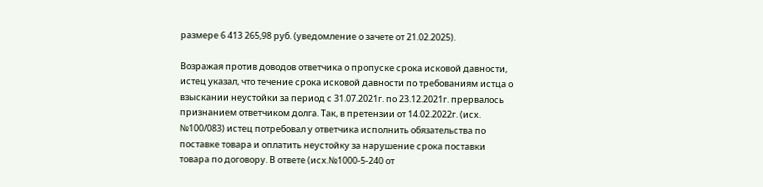размере 6 413 265,98 руб. (уведомление о зачете от 21.02.2025).

Возражая против доводов ответчика о пропуске срока исковой давности, истец указал, что течение срока исковой давности по требованиям истца о взыскании неустойки за период с 31.07.2021г. по 23.12.2021г. прервалось признанием ответчиком долга. Так, в претензии от 14.02.2022г. (исх. №100/083) истец потребовал у ответчика исполнить обязательства по поставке товара и оплатить неустойку за нарушение срока поставки товара по договору. В ответе (исх.№1000-5-240 от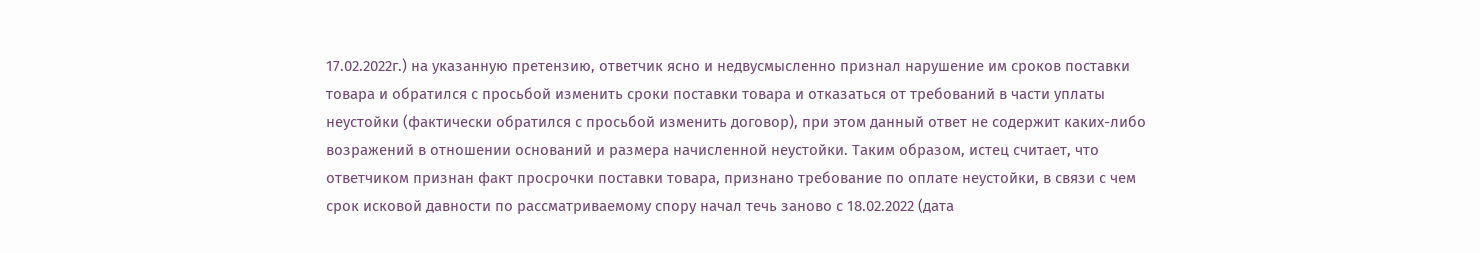17.02.2022г.) на указанную претензию, ответчик ясно и недвусмысленно признал нарушение им сроков поставки товара и обратился с просьбой изменить сроки поставки товара и отказаться от требований в части уплаты неустойки (фактически обратился с просьбой изменить договор), при этом данный ответ не содержит каких-либо возражений в отношении оснований и размера начисленной неустойки. Таким образом, истец считает, что ответчиком признан факт просрочки поставки товара, признано требование по оплате неустойки, в связи с чем срок исковой давности по рассматриваемому спору начал течь заново с 18.02.2022 (дата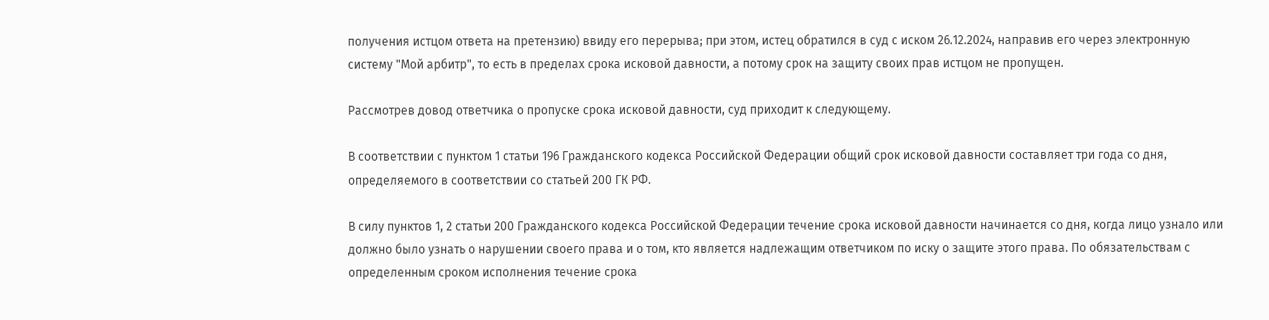получения истцом ответа на претензию) ввиду его перерыва; при этом, истец обратился в суд с иском 26.12.2024, направив его через электронную систему "Мой арбитр", то есть в пределах срока исковой давности, а потому срок на защиту своих прав истцом не пропущен.

Рассмотрев довод ответчика о пропуске срока исковой давности, суд приходит к следующему.

В соответствии с пунктом 1 статьи 196 Гражданского кодекса Российской Федерации общий срок исковой давности составляет три года со дня, определяемого в соответствии со статьей 200 ГК РФ.

В силу пунктов 1, 2 статьи 200 Гражданского кодекса Российской Федерации течение срока исковой давности начинается со дня, когда лицо узнало или должно было узнать о нарушении своего права и о том, кто является надлежащим ответчиком по иску о защите этого права. По обязательствам с определенным сроком исполнения течение срока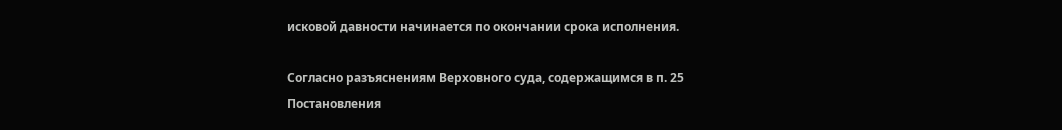исковой давности начинается по окончании срока исполнения.

Согласно разъяснениям Верховного суда, содержащимся в п. 25 Постановления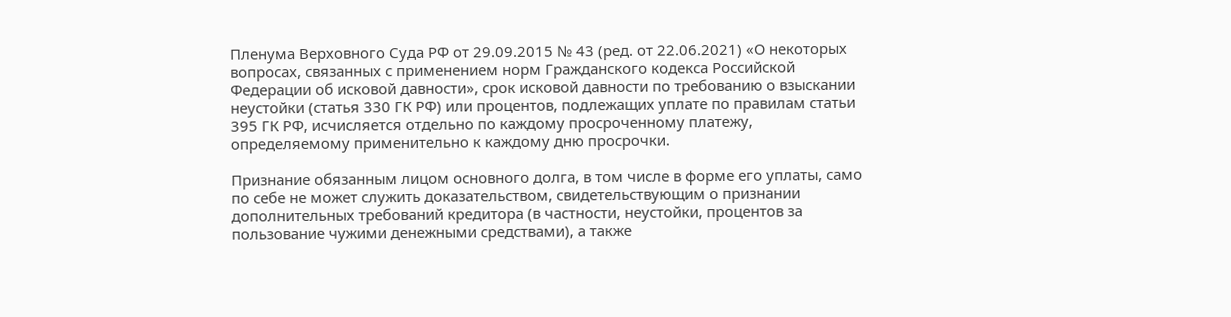Пленума Верховного Суда РФ от 29.09.2015 № 43 (ред. от 22.06.2021) «О некоторых вопросах, связанных с применением норм Гражданского кодекса Российской Федерации об исковой давности», срок исковой давности по требованию о взыскании неустойки (статья 330 ГК РФ) или процентов, подлежащих уплате по правилам статьи 395 ГК РФ, исчисляется отдельно по каждому просроченному платежу, определяемому применительно к каждому дню просрочки.

Признание обязанным лицом основного долга, в том числе в форме его уплаты, само по себе не может служить доказательством, свидетельствующим о признании дополнительных требований кредитора (в частности, неустойки, процентов за пользование чужими денежными средствами), а также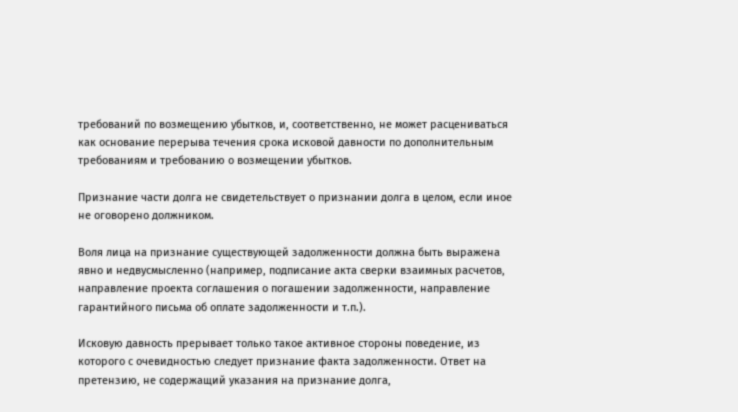требований по возмещению убытков, и, соответственно, не может расцениваться как основание перерыва течения срока исковой давности по дополнительным требованиям и требованию о возмещении убытков.

Признание части долга не свидетельствует о признании долга в целом, если иное не оговорено должником.

Воля лица на признание существующей задолженности должна быть выражена явно и недвусмысленно (например, подписание акта сверки взаимных расчетов, направление проекта соглашения о погашении задолженности, направление гарантийного письма об оплате задолженности и т.п.).

Исковую давность прерывает только такое активное стороны поведение, из которого с очевидностью следует признание факта задолженности. Ответ на претензию, не содержащий указания на признание долга,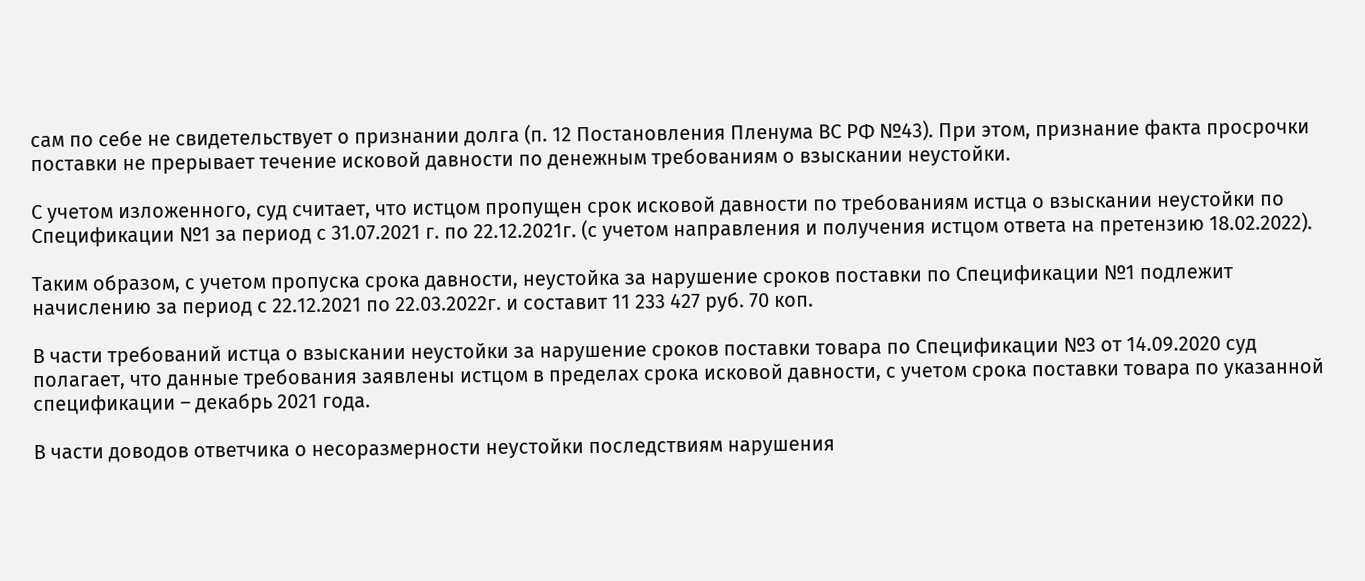сам по себе не свидетельствует о признании долга (п. 12 Постановления Пленума ВС РФ №43). При этом, признание факта просрочки поставки не прерывает течение исковой давности по денежным требованиям о взыскании неустойки.

С учетом изложенного, суд считает, что истцом пропущен срок исковой давности по требованиям истца о взыскании неустойки по Спецификации №1 за период с 31.07.2021 г. по 22.12.2021г. (с учетом направления и получения истцом ответа на претензию 18.02.2022).

Таким образом, с учетом пропуска срока давности, неустойка за нарушение сроков поставки по Спецификации №1 подлежит начислению за период с 22.12.2021 по 22.03.2022г. и составит 11 233 427 руб. 70 коп.

В части требований истца о взыскании неустойки за нарушение сроков поставки товара по Спецификации №3 от 14.09.2020 суд полагает, что данные требования заявлены истцом в пределах срока исковой давности, с учетом срока поставки товара по указанной спецификации – декабрь 2021 года.

В части доводов ответчика о несоразмерности неустойки последствиям нарушения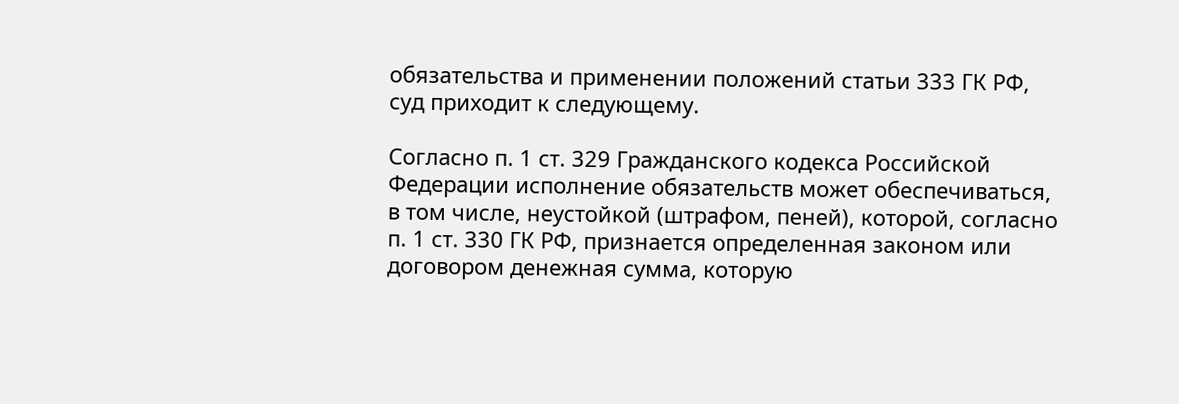обязательства и применении положений статьи 333 ГК РФ, суд приходит к следующему.

Согласно п. 1 ст. 329 Гражданского кодекса Российской Федерации исполнение обязательств может обеспечиваться, в том числе, неустойкой (штрафом, пеней), которой, согласно п. 1 ст. 330 ГК РФ, признается определенная законом или договором денежная сумма, которую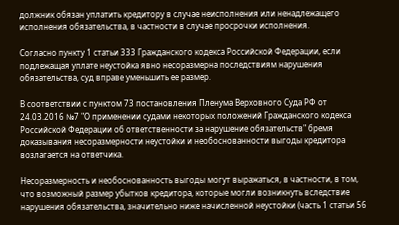должник обязан уплатить кредитору в случае неисполнения или ненадлежащего исполнения обязательства, в частности в случае просрочки исполнения.

Согласно пункту 1 статьи 333 Гражданского кодекса Российской Федерации, если подлежащая уплате неустойка явно несоразмерна последствиям нарушения обязательства, суд вправе уменьшить ее размер.

В соответствии с пунктом 73 постановления Пленума Верховного Суда РФ от 24.03.2016 №7 "О применении судами некоторых положений Гражданского кодекса Российской Федерации об ответственности за нарушение обязательств" бремя доказывания несоразмерности неустойки и необоснованности выгоды кредитора возлагается на ответчика.

Несоразмерность и необоснованность выгоды могут выражаться, в частности, в том, что возможный размер убытков кредитора, которые могли возникнуть вследствие нарушения обязательства, значительно ниже начисленной неустойки (часть 1 статьи 56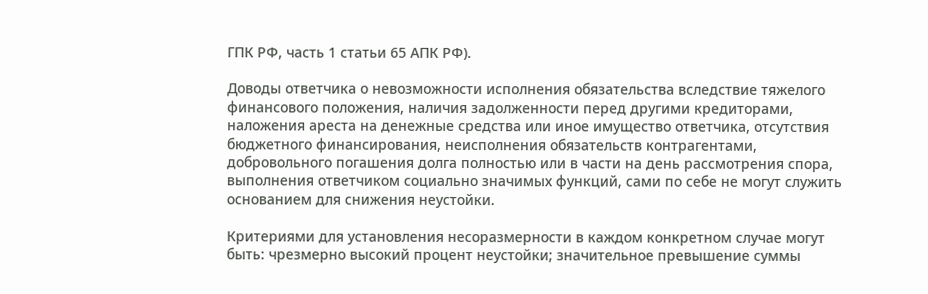ГПК РФ, часть 1 статьи 65 АПК РФ).

Доводы ответчика о невозможности исполнения обязательства вследствие тяжелого финансового положения, наличия задолженности перед другими кредиторами, наложения ареста на денежные средства или иное имущество ответчика, отсутствия бюджетного финансирования, неисполнения обязательств контрагентами, добровольного погашения долга полностью или в части на день рассмотрения спора, выполнения ответчиком социально значимых функций, сами по себе не могут служить основанием для снижения неустойки.

Критериями для установления несоразмерности в каждом конкретном случае могут быть: чрезмерно высокий процент неустойки; значительное превышение суммы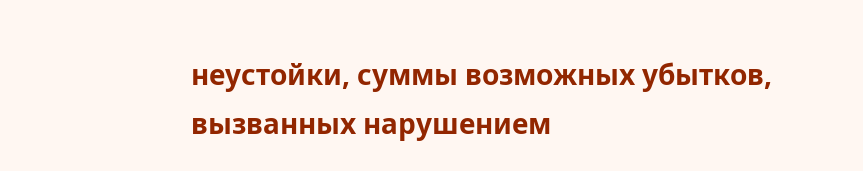неустойки, суммы возможных убытков, вызванных нарушением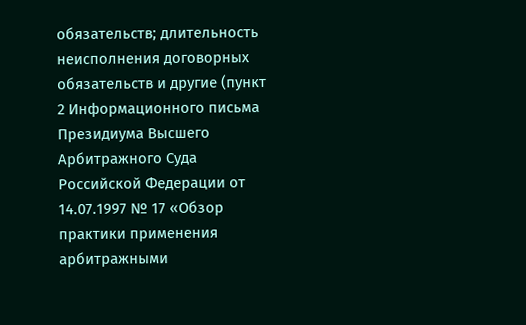обязательств; длительность неисполнения договорных обязательств и другие (пункт 2 Информационного письма Президиума Высшего Арбитражного Суда Российской Федерации от 14.07.1997 № 17 «Обзор практики применения арбитражными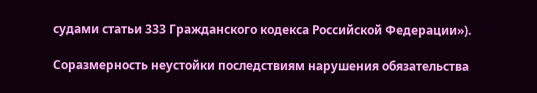судами статьи 333 Гражданского кодекса Российской Федерации»).

Соразмерность неустойки последствиям нарушения обязательства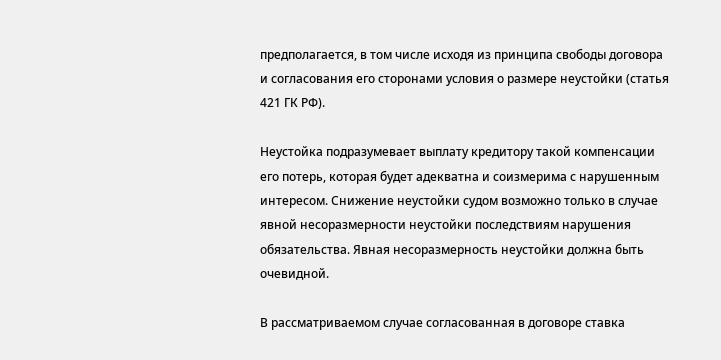предполагается, в том числе исходя из принципа свободы договора и согласования его сторонами условия о размере неустойки (статья 421 ГК РФ).

Неустойка подразумевает выплату кредитору такой компенсации его потерь, которая будет адекватна и соизмерима с нарушенным интересом. Снижение неустойки судом возможно только в случае явной несоразмерности неустойки последствиям нарушения обязательства. Явная несоразмерность неустойки должна быть очевидной.

В рассматриваемом случае согласованная в договоре ставка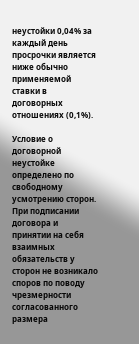неустойки 0,04% за каждый день просрочки является ниже обычно применяемой ставки в договорных отношениях (0,1%).

Условие о договорной неустойке определено по свободному усмотрению сторон. При подписании договора и принятии на себя взаимных обязательств у сторон не возникало споров по поводу чрезмерности согласованного размера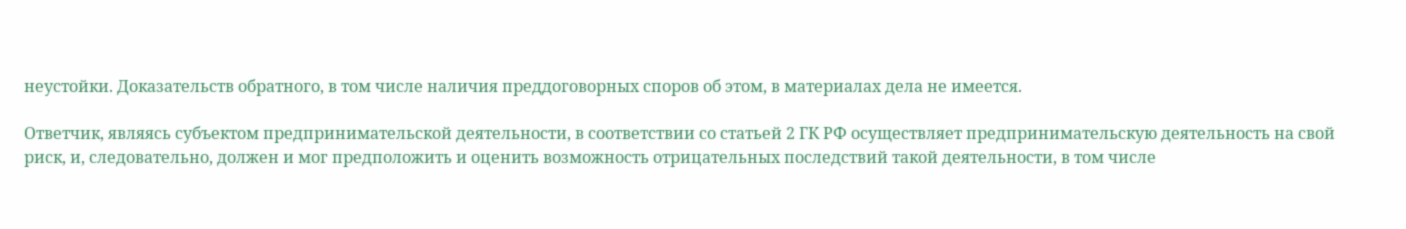неустойки. Доказательств обратного, в том числе наличия преддоговорных споров об этом, в материалах дела не имеется.

Ответчик, являясь субъектом предпринимательской деятельности, в соответствии со статьей 2 ГК РФ осуществляет предпринимательскую деятельность на свой риск, и, следовательно, должен и мог предположить и оценить возможность отрицательных последствий такой деятельности, в том числе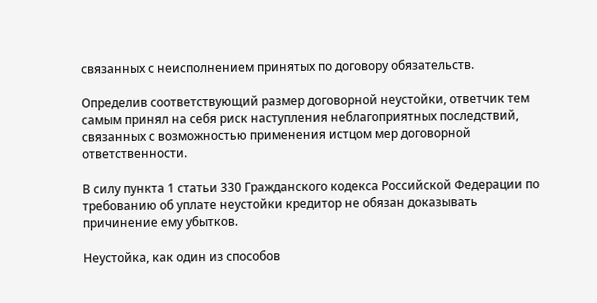связанных с неисполнением принятых по договору обязательств.

Определив соответствующий размер договорной неустойки, ответчик тем самым принял на себя риск наступления неблагоприятных последствий, связанных с возможностью применения истцом мер договорной ответственности.

В силу пункта 1 статьи 330 Гражданского кодекса Российской Федерации по требованию об уплате неустойки кредитор не обязан доказывать причинение ему убытков.

Неустойка, как один из способов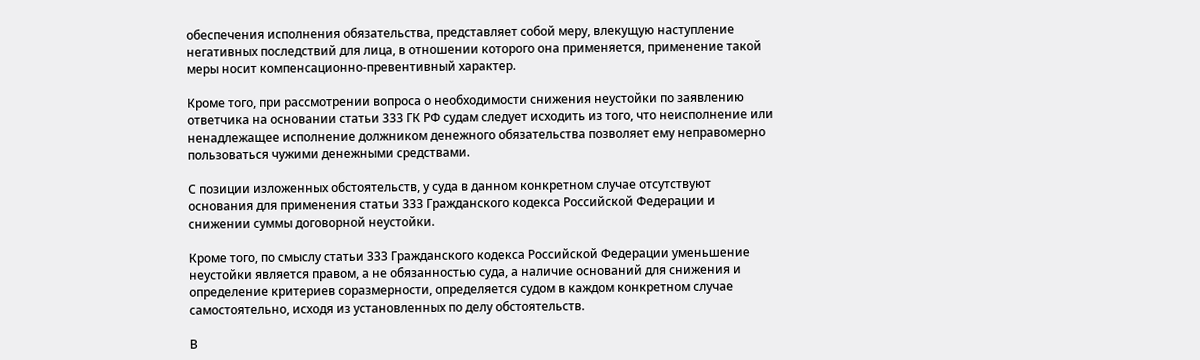обеспечения исполнения обязательства, представляет собой меру, влекущую наступление негативных последствий для лица, в отношении которого она применяется, применение такой меры носит компенсационно-превентивный характер.

Кроме того, при рассмотрении вопроса о необходимости снижения неустойки по заявлению ответчика на основании статьи 333 ГК РФ судам следует исходить из того, что неисполнение или ненадлежащее исполнение должником денежного обязательства позволяет ему неправомерно пользоваться чужими денежными средствами.

С позиции изложенных обстоятельств, у суда в данном конкретном случае отсутствуют основания для применения статьи 333 Гражданского кодекса Российской Федерации и снижении суммы договорной неустойки.

Кроме того, по смыслу статьи 333 Гражданского кодекса Российской Федерации уменьшение неустойки является правом, а не обязанностью суда, а наличие оснований для снижения и определение критериев соразмерности, определяется судом в каждом конкретном случае самостоятельно, исходя из установленных по делу обстоятельств.

В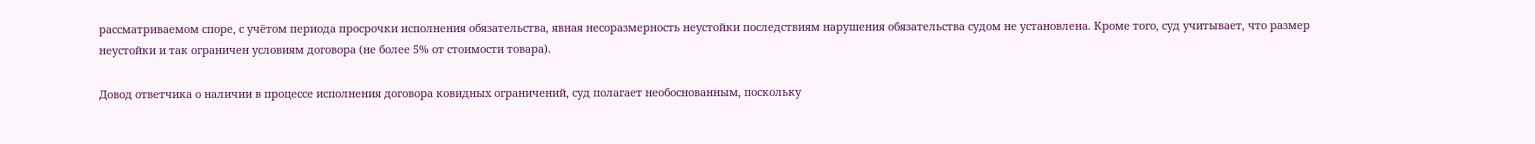рассматриваемом споре, с учётом периода просрочки исполнения обязательства, явная несоразмерность неустойки последствиям нарушения обязательства судом не установлена. Кроме того, суд учитывает, что размер неустойки и так ограничен условиям договора (не более 5% от стоимости товара).

Довод ответчика о наличии в процессе исполнения договора ковидных ограничений, суд полагает необоснованным, поскольку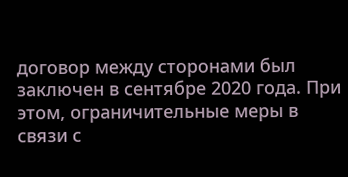договор между сторонами был заключен в сентябре 2020 года. При этом, ограничительные меры в связи с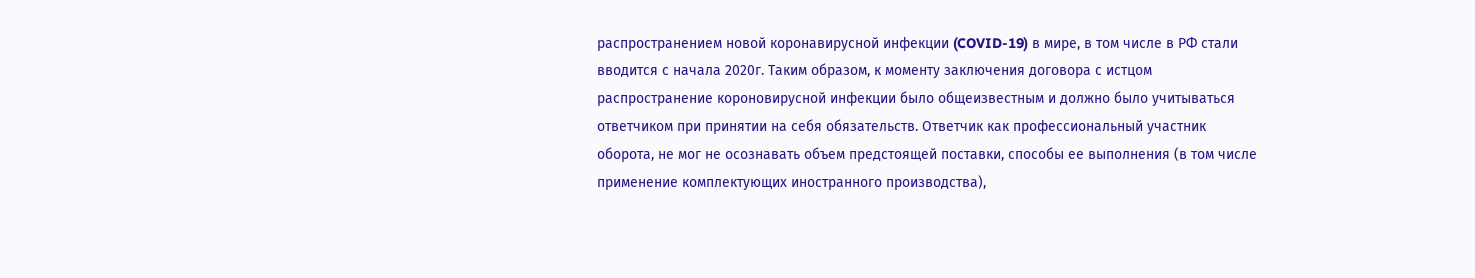распространением новой коронавирусной инфекции (COVID-19) в мире, в том числе в РФ стали вводится с начала 2020г. Таким образом, к моменту заключения договора с истцом распространение короновирусной инфекции было общеизвестным и должно было учитываться ответчиком при принятии на себя обязательств. Ответчик как профессиональный участник оборота, не мог не осознавать объем предстоящей поставки, способы ее выполнения (в том числе применение комплектующих иностранного производства),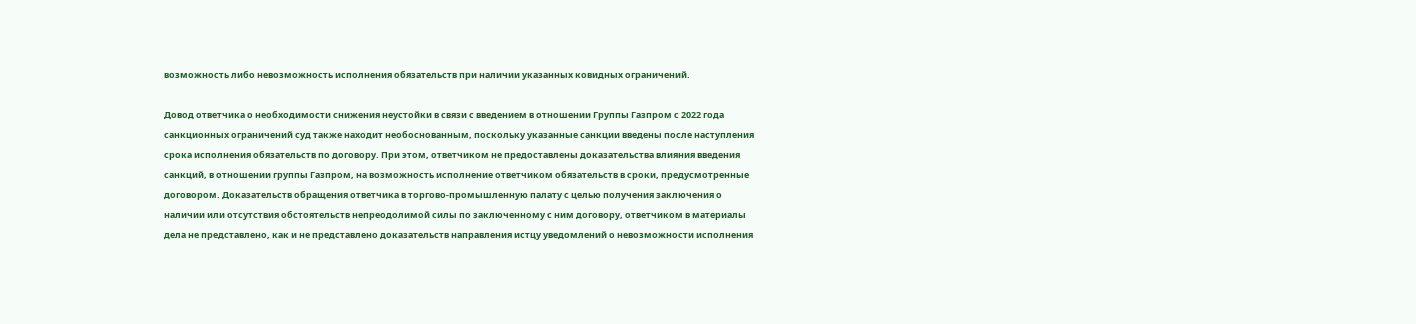возможность либо невозможность исполнения обязательств при наличии указанных ковидных ограничений.

Довод ответчика о необходимости снижения неустойки в связи с введением в отношении Группы Газпром с 2022 года санкционных ограничений суд также находит необоснованным, поскольку указанные санкции введены после наступления срока исполнения обязательств по договору. При этом, ответчиком не предоставлены доказательства влияния введения санкций, в отношении группы Газпром, на возможность исполнение ответчиком обязательств в сроки, предусмотренные договором. Доказательств обращения ответчика в торгово-промышленную палату с целью получения заключения о наличии или отсутствия обстоятельств непреодолимой силы по заключенному с ним договору, ответчиком в материалы дела не представлено, как и не представлено доказательств направления истцу уведомлений о невозможности исполнения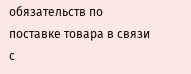обязательств по поставке товара в связи с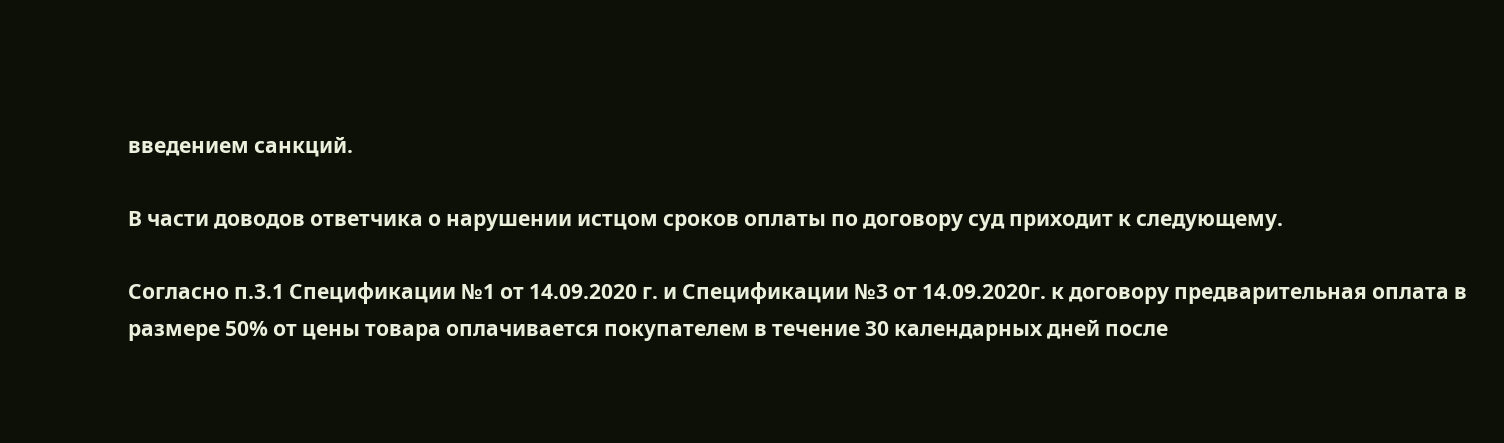введением санкций.

В части доводов ответчика о нарушении истцом сроков оплаты по договору суд приходит к следующему.

Согласно п.3.1 Спецификации №1 от 14.09.2020 г. и Спецификации №3 от 14.09.2020г. к договору предварительная оплата в размере 50% от цены товара оплачивается покупателем в течение 30 календарных дней после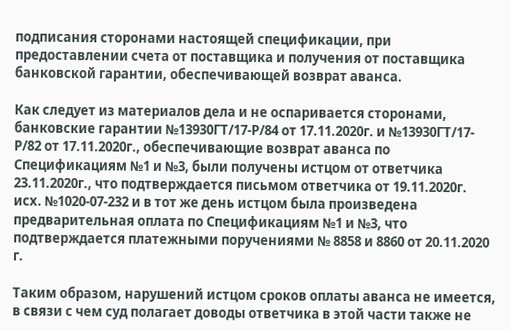подписания сторонами настоящей спецификации, при предоставлении счета от поставщика и получения от поставщика банковской гарантии, обеспечивающей возврат аванса.

Как следует из материалов дела и не оспаривается сторонами, банковские гарантии №13930ГТ/17-Р/84 от 17.11.2020г. и №13930ГТ/17-Р/82 от 17.11.2020г., обеспечивающие возврат аванса по Спецификациям №1 и №3, были получены истцом от ответчика 23.11.2020г., что подтверждается письмом ответчика от 19.11.2020г. исх. №1020-07-232 и в тот же день истцом была произведена предварительная оплата по Спецификациям №1 и №3, что подтверждается платежными поручениями № 8858 и 8860 от 20.11.2020 г.

Таким образом, нарушений истцом сроков оплаты аванса не имеется, в связи с чем суд полагает доводы ответчика в этой части также не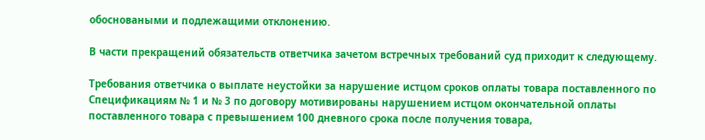обосноваными и подлежащими отклонению.

В части прекращений обязательств ответчика зачетом встречных требований суд приходит к следующему.

Требования ответчика о выплате неустойки за нарушение истцом сроков оплаты товара поставленного по Спецификациям № 1 и № 3 по договору мотивированы нарушением истцом окончательной оплаты поставленного товара с превышением 100 дневного срока после получения товара,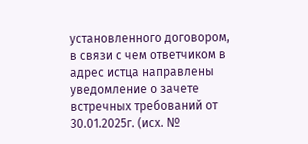установленного договором, в связи с чем ответчиком в адрес истца направлены уведомление о зачете встречных требований от 30.01.2025г. (исх. №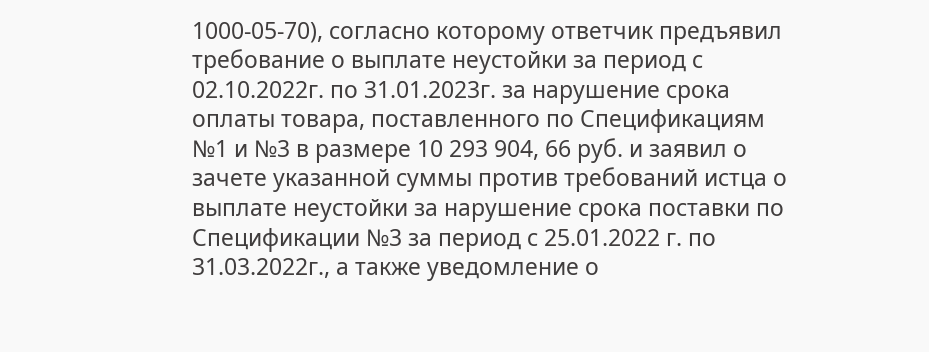1000-05-70), согласно которому ответчик предъявил требование о выплате неустойки за период с 02.10.2022г. по 31.01.2023г. за нарушение срока оплаты товара, поставленного по Спецификациям №1 и №3 в размере 10 293 904, 66 руб. и заявил о зачете указанной суммы против требований истца о выплате неустойки за нарушение срока поставки по Спецификации №3 за период с 25.01.2022 г. по 31.03.2022г., а также уведомление о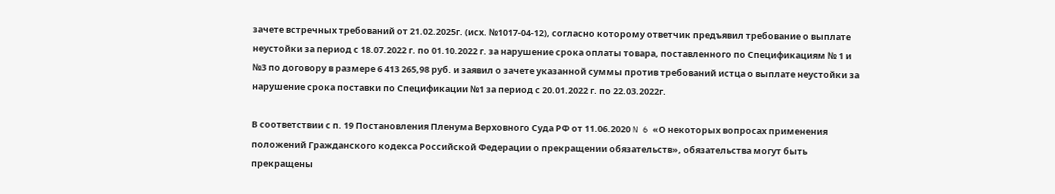зачете встречных требований от 21.02.2025г. (исх. №1017-04-12), согласно которому ответчик предъявил требование о выплате неустойки за период с 18.07.2022 г. по 01.10.2022 г. за нарушение срока оплаты товара, поставленного по Спецификациям № 1 и №3 по договору в размере 6 413 265,98 руб. и заявил о зачете указанной суммы против требований истца о выплате неустойки за нарушение срока поставки по Спецификации №1 за период с 20.01.2022 г. по 22.03.2022г.

В соответствии с п. 19 Постановления Пленума Верховного Суда РФ от 11.06.2020 N 6 «О некоторых вопросах применения положений Гражданского кодекса Российской Федерации о прекращении обязательств», обязательства могут быть прекращены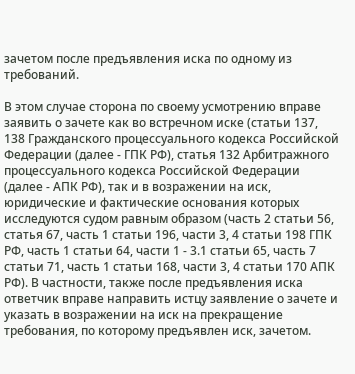зачетом после предъявления иска по одному из требований.

В этом случае сторона по своему усмотрению вправе заявить о зачете как во встречном иске (статьи 137, 138 Гражданского процессуального кодекса Российской Федерации (далее - ГПК РФ), статья 132 Арбитражного процессуального кодекса Российской Федерации (далее - АПК РФ), так и в возражении на иск, юридические и фактические основания которых исследуются судом равным образом (часть 2 статьи 56, статья 67, часть 1 статьи 196, части 3, 4 статьи 198 ГПК РФ, часть 1 статьи 64, части 1 - 3.1 статьи 65, часть 7 статьи 71, часть 1 статьи 168, части 3, 4 статьи 170 АПК РФ). В частности, также после предъявления иска ответчик вправе направить истцу заявление о зачете и указать в возражении на иск на прекращение требования, по которому предъявлен иск, зачетом.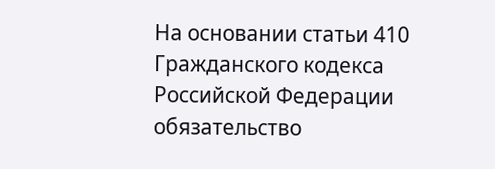На основании статьи 410 Гражданского кодекса Российской Федерации обязательство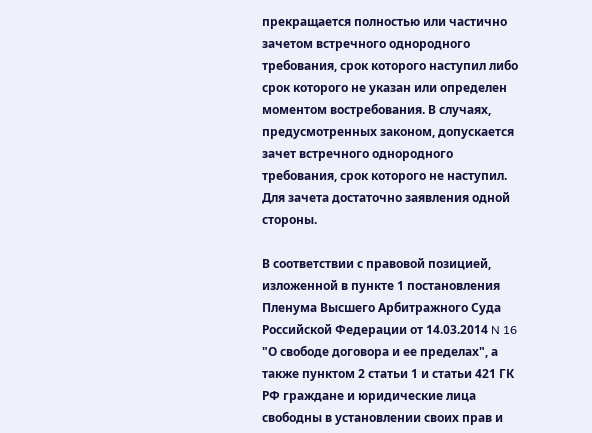прекращается полностью или частично зачетом встречного однородного требования, срок которого наступил либо срок которого не указан или определен моментом востребования. В случаях, предусмотренных законом, допускается зачет встречного однородного требования, срок которого не наступил. Для зачета достаточно заявления одной стороны.

В соответствии с правовой позицией, изложенной в пункте 1 постановления Пленума Высшего Арбитражного Суда Российской Федерации от 14.03.2014 N 16 "О свободе договора и ее пределах", а также пунктом 2 статьи 1 и статьи 421 ГК РФ граждане и юридические лица свободны в установлении своих прав и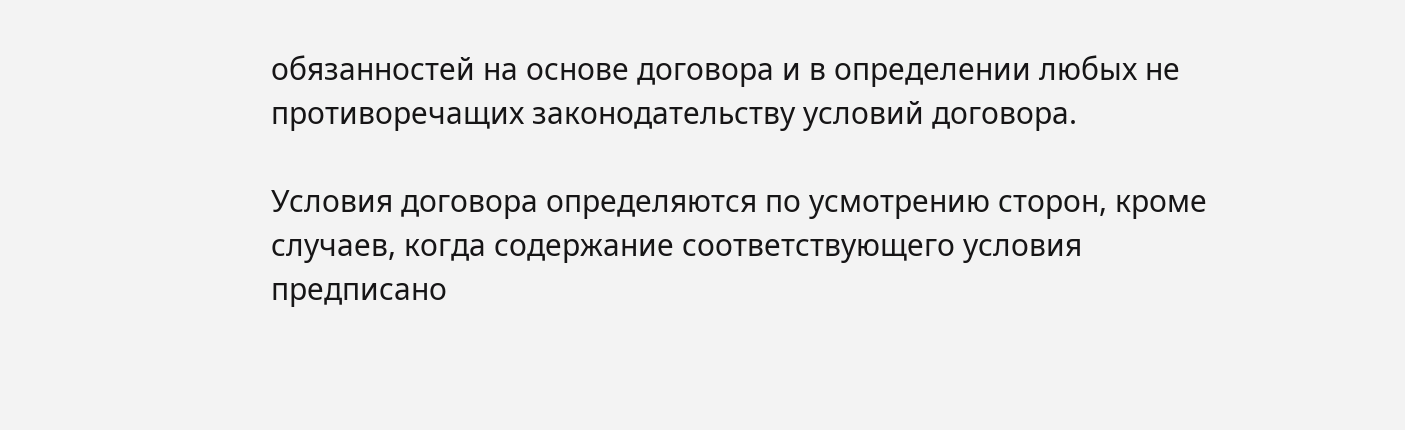обязанностей на основе договора и в определении любых не противоречащих законодательству условий договора.

Условия договора определяются по усмотрению сторон, кроме случаев, когда содержание соответствующего условия предписано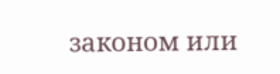законом или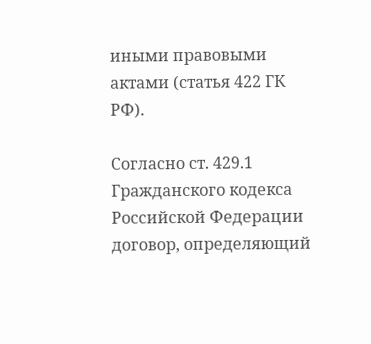иными правовыми актами (статья 422 ГК РФ).

Согласно ст. 429.1 Гражданского кодекса Российской Федерации договор, определяющий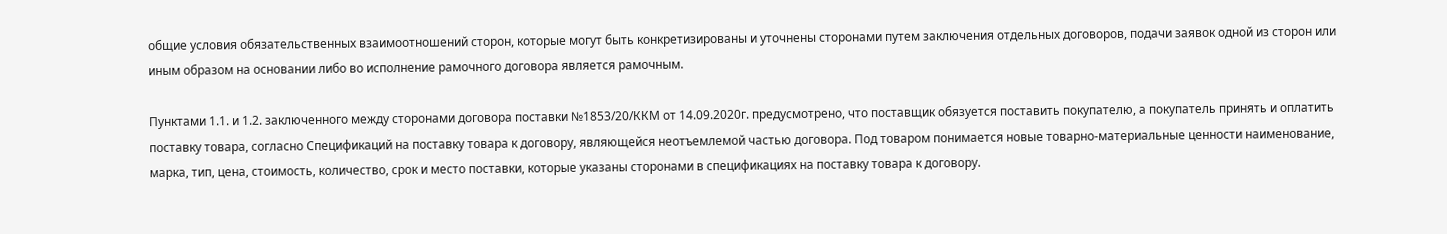общие условия обязательственных взаимоотношений сторон, которые могут быть конкретизированы и уточнены сторонами путем заключения отдельных договоров, подачи заявок одной из сторон или иным образом на основании либо во исполнение рамочного договора является рамочным.

Пунктами 1.1. и 1.2. заключенного между сторонами договора поставки №1853/20/ККМ от 14.09.2020г. предусмотрено, что поставщик обязуется поставить покупателю, а покупатель принять и оплатить поставку товара, согласно Спецификаций на поставку товара к договору, являющейся неотъемлемой частью договора. Под товаром понимается новые товарно-материальные ценности наименование, марка, тип, цена, стоимость, количество, срок и место поставки, которые указаны сторонами в спецификациях на поставку товара к договору.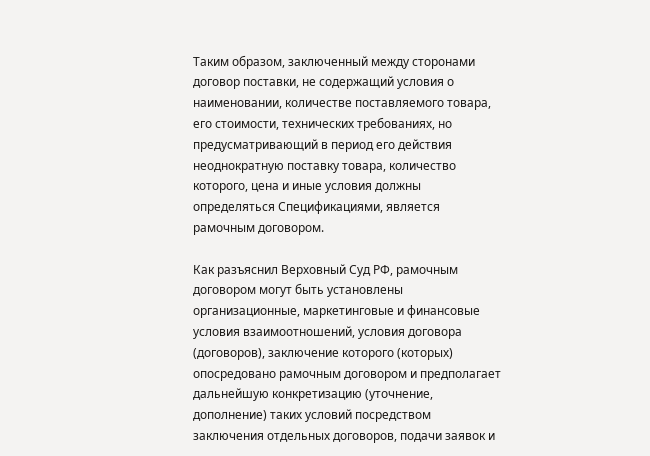Таким образом, заключенный между сторонами договор поставки, не содержащий условия о наименовании, количестве поставляемого товара, его стоимости, технических требованиях, но предусматривающий в период его действия неоднократную поставку товара, количество которого, цена и иные условия должны определяться Спецификациями, является рамочным договором.

Как разъяснил Верховный Суд РФ, рамочным договором могут быть установлены организационные, маркетинговые и финансовые условия взаимоотношений, условия договора (договоров), заключение которого (которых) опосредовано рамочным договором и предполагает дальнейшую конкретизацию (уточнение, дополнение) таких условий посредством заключения отдельных договоров, подачи заявок и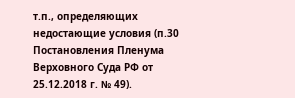т.п., определяющих недостающие условия (п.30 Постановления Пленума Верховного Суда РФ от 25.12.2018 г. № 49).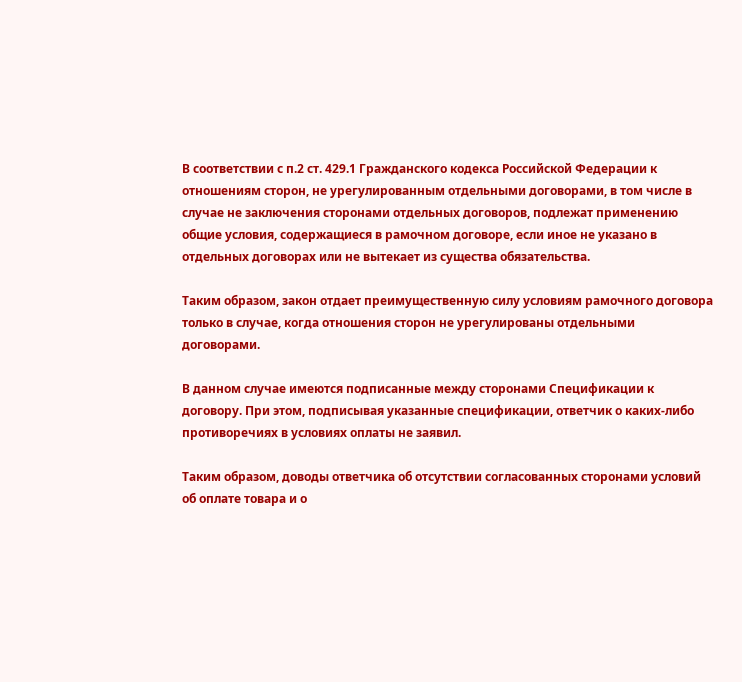В соответствии с п.2 ст. 429.1 Гражданского кодекса Российской Федерации к отношениям сторон, не урегулированным отдельными договорами, в том числе в случае не заключения сторонами отдельных договоров, подлежат применению общие условия, содержащиеся в рамочном договоре, если иное не указано в отдельных договорах или не вытекает из существа обязательства.

Таким образом, закон отдает преимущественную силу условиям рамочного договора только в случае, когда отношения сторон не урегулированы отдельными договорами.

В данном случае имеются подписанные между сторонами Спецификации к договору. При этом, подписывая указанные спецификации, ответчик о каких-либо противоречиях в условиях оплаты не заявил.

Таким образом, доводы ответчика об отсутствии согласованных сторонами условий об оплате товара и о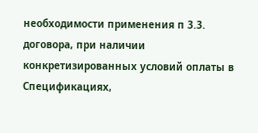необходимости применения п 3.3. договора, при наличии конкретизированных условий оплаты в Спецификациях,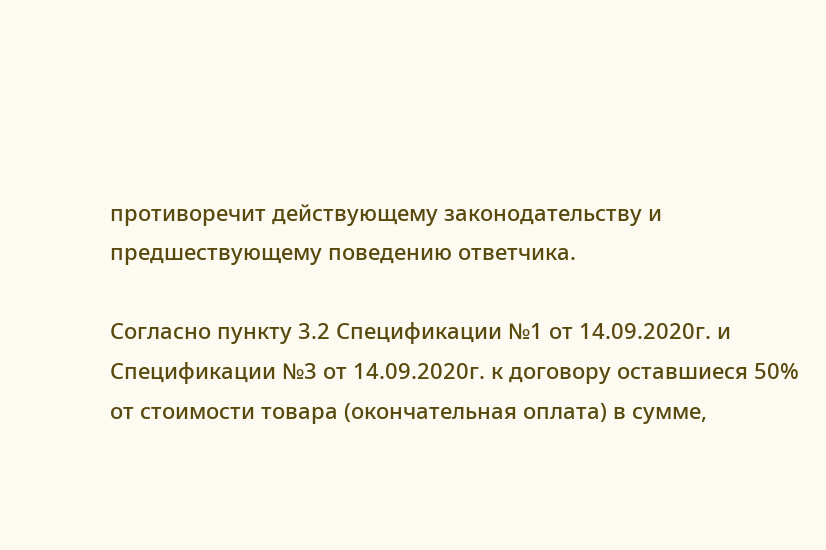противоречит действующему законодательству и предшествующему поведению ответчика.

Согласно пункту 3.2 Спецификации №1 от 14.09.2020г. и Спецификации №3 от 14.09.2020г. к договору оставшиеся 50% от стоимости товара (окончательная оплата) в сумме,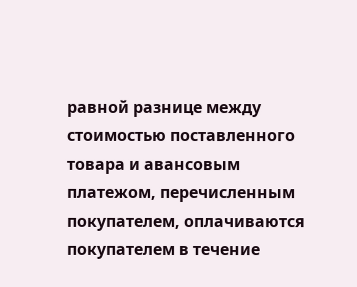равной разнице между стоимостью поставленного товара и авансовым платежом, перечисленным покупателем, оплачиваются покупателем в течение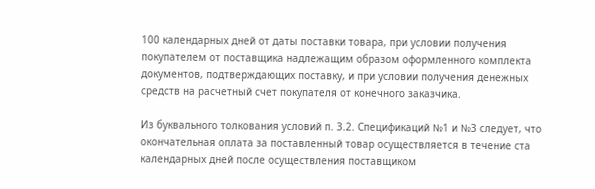100 календарных дней от даты поставки товара, при условии получения покупателем от поставщика надлежащим образом оформленного комплекта документов, подтверждающих поставку, и при условии получения денежных средств на расчетный счет покупателя от конечного заказчика.

Из буквального толкования условий п. 3.2. Спецификаций №1 и №3 следует, что окончательная оплата за поставленный товар осуществляется в течение ста календарных дней после осуществления поставщиком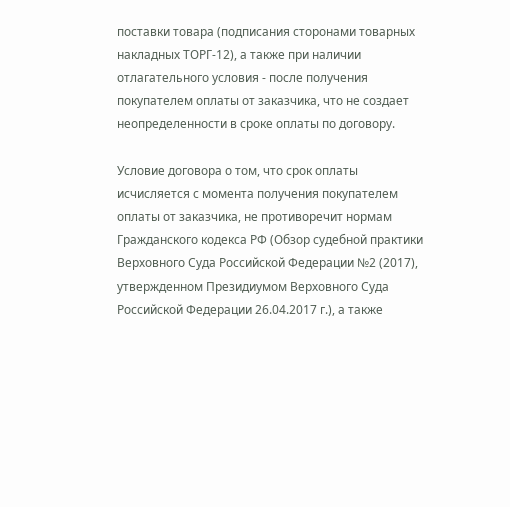поставки товара (подписания сторонами товарных накладных ТОРГ-12), а также при наличии отлагательного условия - после получения покупателем оплаты от заказчика, что не создает неопределенности в сроке оплаты по договору.

Условие договора о том, что срок оплаты исчисляется с момента получения покупателем оплаты от заказчика, не противоречит нормам Гражданского кодекса РФ (Обзор судебной практики Верховного Суда Российской Федерации №2 (2017), утвержденном Президиумом Верховного Суда Российской Федерации 26.04.2017 г.), а также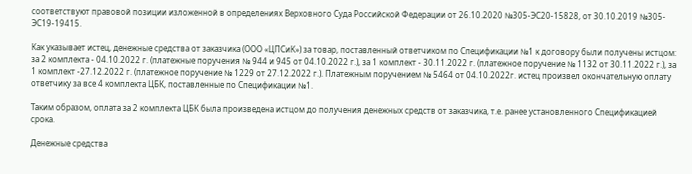соответствуют правовой позиции изложенной в определениях Верховного Суда Российской Федерации от 26.10.2020 №305-ЭС20-15828, от 30.10.2019 №305-ЭС19-19415.

Как указывает истец, денежные средства от заказчика (ООО «ЦПСиК») за товар, поставленный ответчиком по Спецификации №1 к договору были получены истцом: за 2 комплекта - 04.10.2022 г. (платежные поручения № 944 и 945 от 04.10.2022 г.), за 1 комплект - 30.11.2022 г. (платежное поручение № 1132 от 30.11.2022 г.), за 1 комплект -27.12.2022 г. (платежное поручение № 1229 от 27.12.2022 г.). Платежным поручением № 5464 от 04.10.2022г. истец произвел окончательную оплату ответчику за все 4 комплекта ЦБК, поставленные по Спецификации №1.

Таким образом, оплата за 2 комплекта ЦБК была произведена истцом до получения денежных средств от заказчика, т.е. ранее установленного Спецификацией срока.

Денежные средства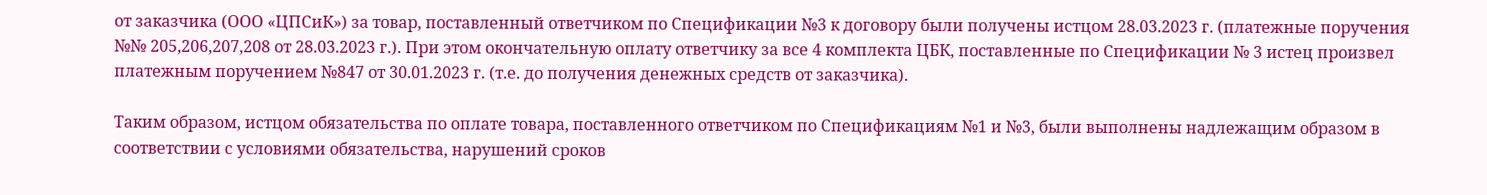от заказчика (ООО «ЦПСиК») за товар, поставленный ответчиком по Спецификации №3 к договору были получены истцом 28.03.2023 г. (платежные поручения №№ 205,206,207,208 от 28.03.2023 г.). При этом окончательную оплату ответчику за все 4 комплекта ЦБК, поставленные по Спецификации № 3 истец произвел платежным поручением №847 от 30.01.2023 г. (т.е. до получения денежных средств от заказчика).

Таким образом, истцом обязательства по оплате товара, поставленного ответчиком по Спецификациям №1 и №3, были выполнены надлежащим образом в соответствии с условиями обязательства, нарушений сроков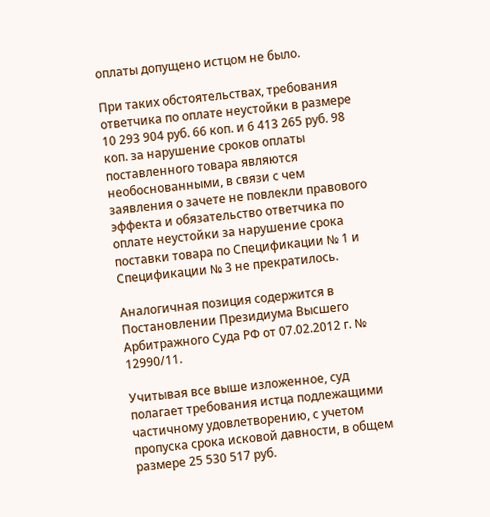оплаты допущено истцом не было.

При таких обстоятельствах, требования ответчика по оплате неустойки в размере 10 293 904 руб. 66 коп. и 6 413 265 руб. 98 коп. за нарушение сроков оплаты поставленного товара являются необоснованными, в связи с чем заявления о зачете не повлекли правового эффекта и обязательство ответчика по оплате неустойки за нарушение срока поставки товара по Спецификации № 1 и Спецификации № 3 не прекратилось.

Аналогичная позиция содержится в Постановлении Президиума Высшего Арбитражного Суда РФ от 07.02.2012 г. № 12990/11.

Учитывая все выше изложенное, суд полагает требования истца подлежащими частичному удовлетворению, с учетом пропуска срока исковой давности, в общем размере 25 530 517 руб.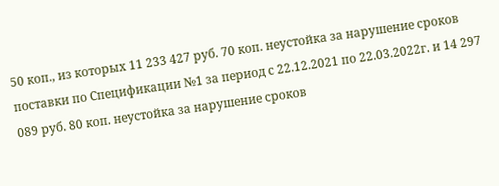50 коп., из которых 11 233 427 руб. 70 коп. неустойка за нарушение сроков поставки по Спецификации №1 за период с 22.12.2021 по 22.03.2022г. и 14 297 089 руб. 80 коп. неустойка за нарушение сроков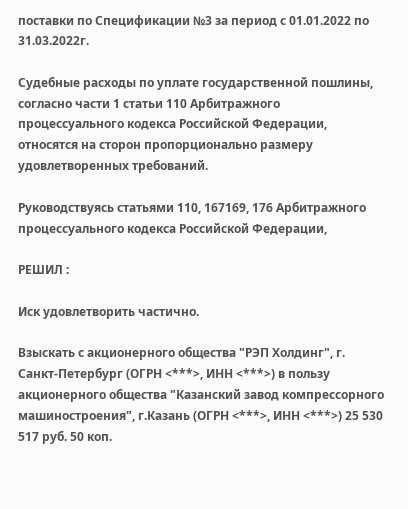поставки по Спецификации №3 за период с 01.01.2022 по 31.03.2022г.

Судебные расходы по уплате государственной пошлины, согласно части 1 статьи 110 Арбитражного процессуального кодекса Российской Федерации, относятся на сторон пропорционально размеру удовлетворенных требований.

Руководствуясь статьями 110, 167169, 176 Арбитражного процессуального кодекса Российской Федерации,

РЕШИЛ :

Иск удовлетворить частично.

Взыскать с акционерного общества "РЭП Холдинг", г. Санкт-Петербург (ОГРН <***>, ИНН <***>) в пользу акционерного общества "Казанский завод компрессорного машиностроения", г.Казань (ОГРН <***>, ИНН <***>) 25 530 517 руб. 50 коп.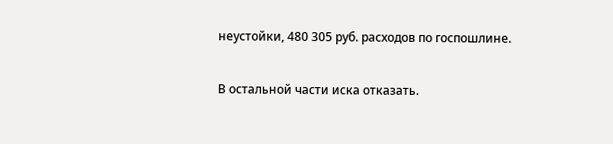неустойки, 480 305 руб. расходов по госпошлине.

В остальной части иска отказать.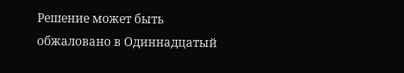Решение может быть обжаловано в Одиннадцатый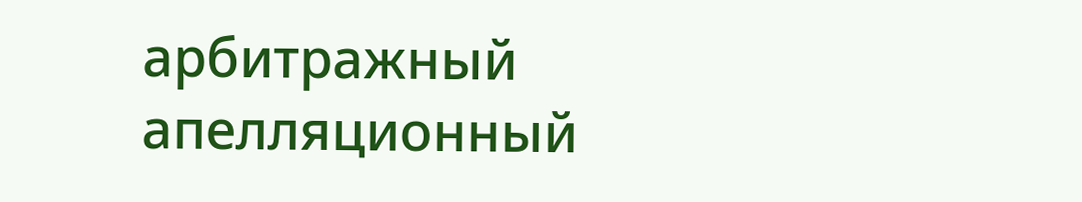арбитражный апелляционный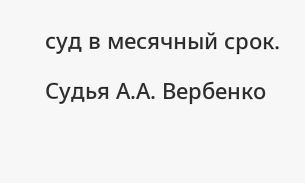суд в месячный срок.

Судья А.А. Вербенко